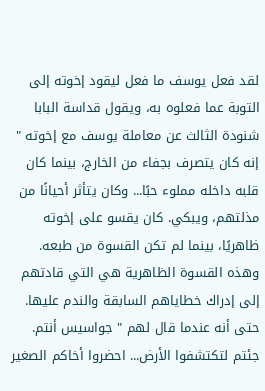لقد فعل يوسف ما فعل ليقود إخوته إلى التوبة عما فعلوه به، ويقول قداسة البابا شنودة الثالث عن معاملة يوسف مع إخوته " إنه كان يتصرف بجفاء من الخارج، بينما كان قلبه داخله مملوء حبًا... وكان يتأثر أحيانًا من مذلتهم، ويبكي. كان يقسو على إخوته ظاهريًا، بينما لم تكن القسوة من طبعه. وهذه القسوة الظاهرية هي التي قادتهم إلى إدراك خطاياهم السابقة والندم عليها.
حتى أنه عندما قال لهم " جواسيس أنتم. جئتم لتكتشفوا الأرض... احضروا أخاكم الصغير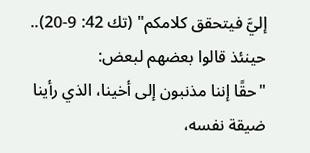إليَّ فيتحقق كلامكم" (تك 42: 9-20).. حينئذ قالوا بعضهم لبعض:
"حقًا إننا مذنبون إلى أخينا، الذي رأينا ضيقة نفسه،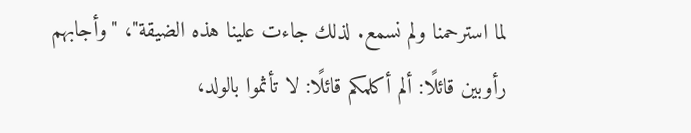لما استرحمنا ولم نسمع. لذلك جاءت علينا هذه الضيقة"، "وأجابهم رأوبين قائلًا: ألم أكلمكم قائلًا: لا تأثموا بالولد،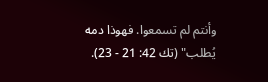وأنتم لم تسمعوا. فهوذا دمه يُطلب" (تك 42: 21 - 23).